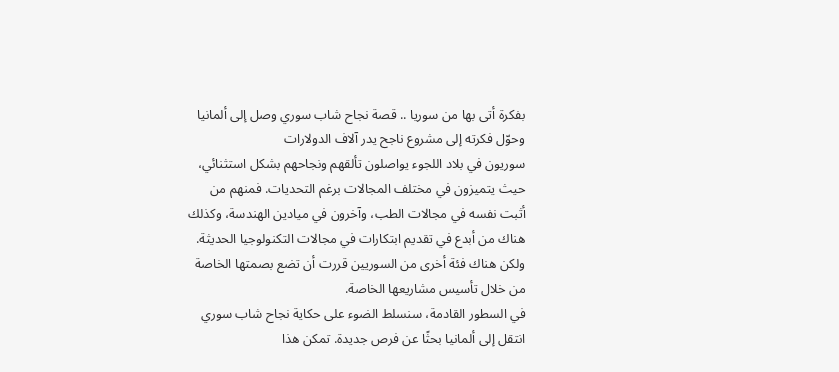بفكرة أتى بها من سوريا .. قصة نجاح شاب سوري وصل إلى ألمانيا وحوّل فكرته إلى مشروع ناجح يدر آلاف الدولارات
سوريون في بلاد اللجوء يواصلون تألقهم ونجاحهم بشكل استثنائي، حيث يتميزون في مختلف المجالات برغم التحديات. فمنهم من أثبت نفسه في مجالات الطب، وآخرون في ميادين الهندسة، وكذلك هناك من أبدع في تقديم ابتكارات في مجالات التكنولوجيا الحديثة. ولكن هناك فئة أخرى من السوريين قررت أن تضع بصمتها الخاصة من خلال تأسيس مشاريعها الخاصة.
في السطور القادمة، سنسلط الضوء على حكاية نجاح شاب سوري انتقل إلى ألمانيا بحثًا عن فرص جديدة. تمكن هذا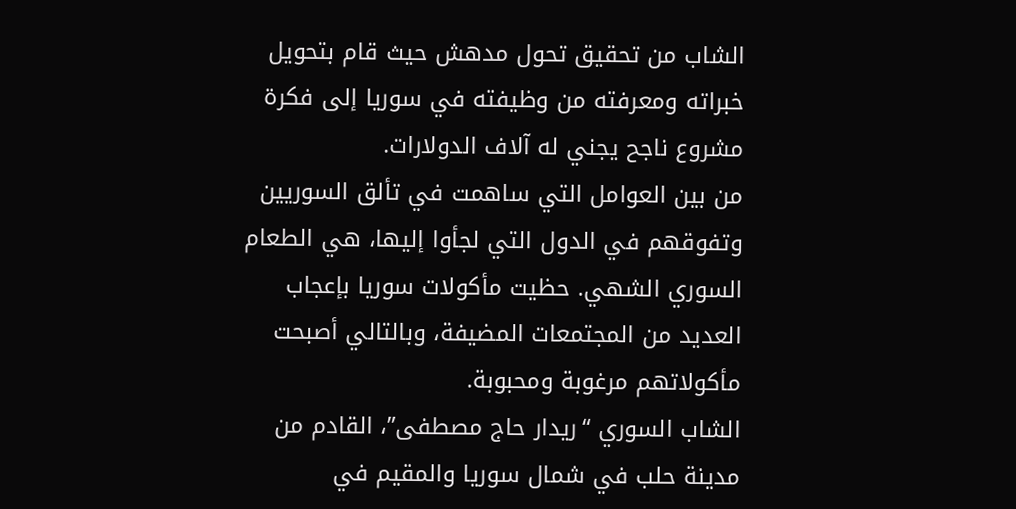الشاب من تحقيق تحول مدهش حيث قام بتحويل خبراته ومعرفته من وظيفته في سوريا إلى فكرة مشروع ناجح يجني له آلاف الدولارات.
من بين العوامل التي ساهمت في تألق السوريين وتفوقهم في الدول التي لجأوا إليها، هي الطعام السوري الشهي. حظيت مأكولات سوريا بإعجاب العديد من المجتمعات المضيفة، وبالتالي أصبحت مأكولاتهم مرغوبة ومحبوبة.
الشاب السوري “ريدار حاج مصطفى”، القادم من مدينة حلب في شمال سوريا والمقيم في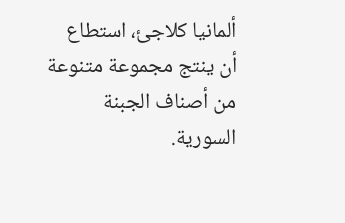ألمانيا كلاجئ، استطاع أن ينتج مجموعة متنوعة من أصناف الجبنة السورية.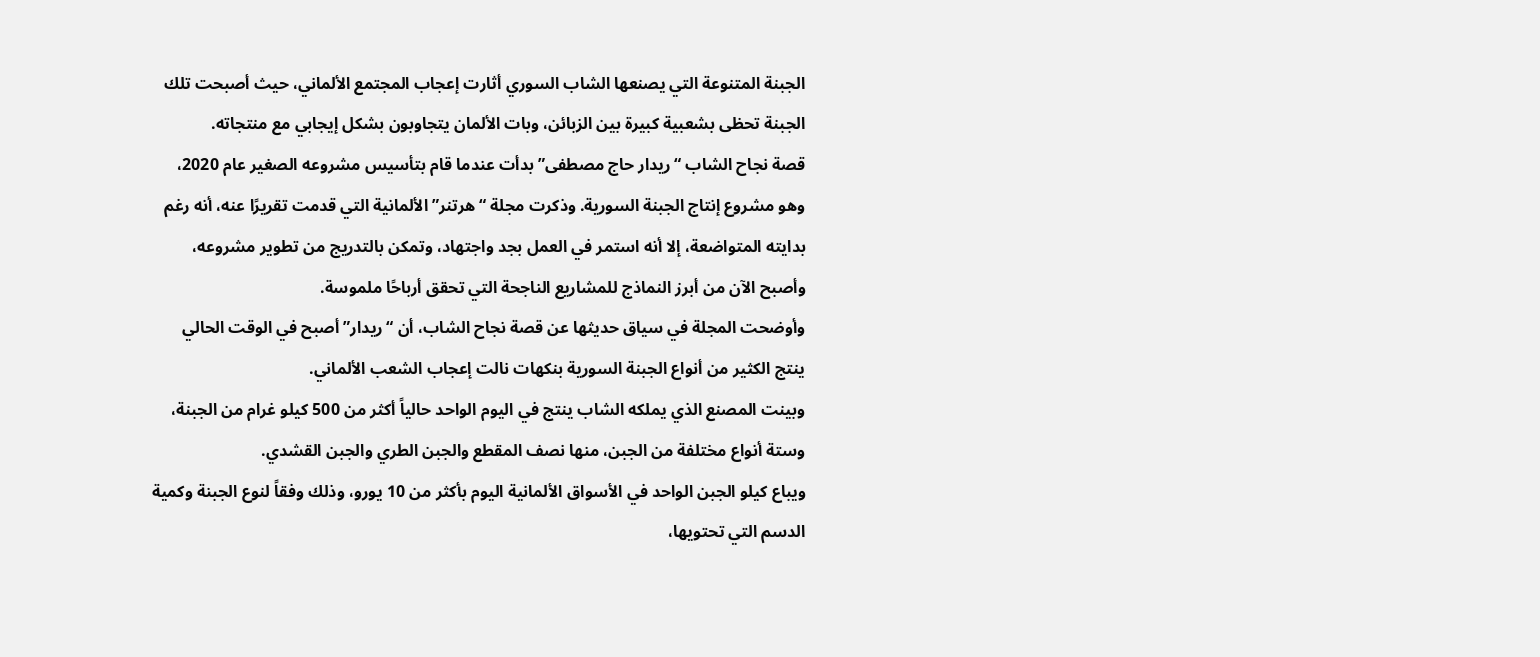الجبنة المتنوعة التي يصنعها الشاب السوري أثارت إعجاب المجتمع الألماني، حيث أصبحت تلك الجبنة تحظى بشعبية كبيرة بين الزبائن، وبات الألمان يتجاوبون بشكل إيجابي مع منتجاته.
قصة نجاح الشاب “ريدار حاج مصطفى” بدأت عندما قام بتأسيس مشروعه الصغير عام 2020، وهو مشروع إنتاج الجبنة السورية. وذكرت مجلة “هرتنر” الألمانية التي قدمت تقريرًا عنه، أنه رغم بدايته المتواضعة، إلا أنه استمر في العمل بجد واجتهاد، وتمكن بالتدريج من تطوير مشروعه، وأصبح الآن من أبرز النماذج للمشاريع الناجحة التي تحقق أرباحًا ملموسة.
وأوضحت المجلة في سياق حديثها عن قصة نجاح الشاب، أن “ريدار” أصبح في الوقت الحالي ينتج الكثير من أنواع الجبنة السورية بنكهات نالت إعجاب الشعب الألماني.
وبينت المصنع الذي يملكه الشاب ينتج في اليوم الواحد حالياً أكثر من 500 كيلو غرام من الجبنة، وستة أنواع مختلفة من الجبن، منها نصف المقطع والجبن الطري والجبن القشدي.
ويباع كيلو الجبن الواحد في الأسواق الألمانية اليوم بأكثر من 10 يورو، وذلك وفقاً لنوع الجبنة وكمية الدسم التي تحتويها،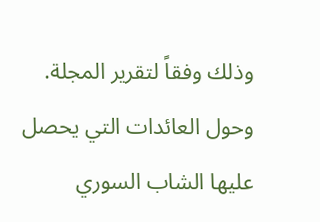وذلك وفقاً لتقرير المجلة.
وحول العائدات التي يحصل عليها الشاب السوري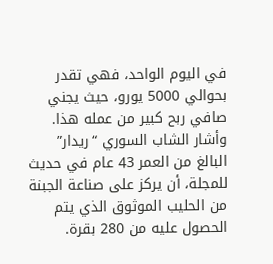في اليوم الواحد، فهي تقدر بحوالي 5000 يورو، حيث يجني صافي ربح كبير من عمله هذا.
وأشار الشاب السوري “ريدار” البالغ من العمر 43 عام في حديث للمجلة، أن يركز على صناعة الجبنة من الحليب الموثوق الذي يتم الحصول عليه من 280 بقرة.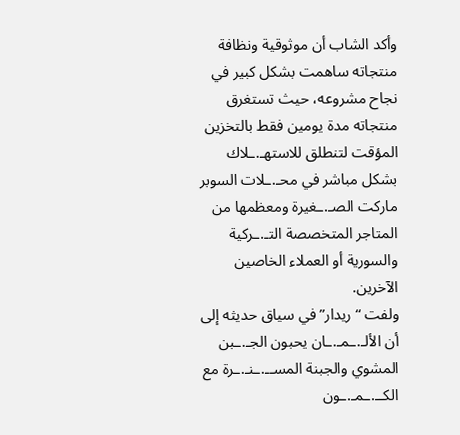وأكد الشاب أن موثوقية ونظافة منتجاته ساهمت بشكل كبير في نجاح مشروعه، حيث تستغرق منتجاته مدة يومين فقط بالتخزين المؤقت لتنطلق للاستهـ.ـلاك بشكل مباشر في محـ.ـلات السوبر ماركت الصـ.ـغيرة ومعظمها من المتاجر المتخصصة التـ.ـركية والسورية أو العملاء الخاصين الآخرين.
ولفت “ريدار” في سياق حديثه إلى أن الألـ.ـمـ.ـان يحبون الجـ.ـبن المشوي والجبنة المســ.ـنـ.ـرة مع الكــ.ـمـ.ـون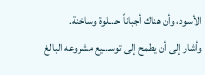الأسود، وأن هناك أجباناً حـ.ـلوة وساخنة.
وأشار إلى أن يطمح إلى توسـ.ـيع مشروعه البالغ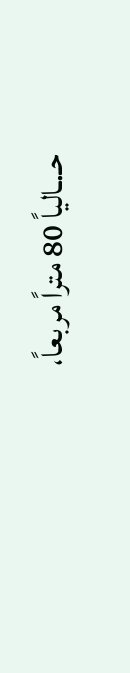حـ.ـالياً 80 متراً مربعاً،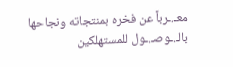معـ.ـرباً عن فخره بمنتجاته ونجاحها بالـ.ـوصـ.ـول للمستهلكين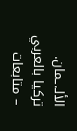الألـ.ـمان.
تركيا بالعربي – متابعات